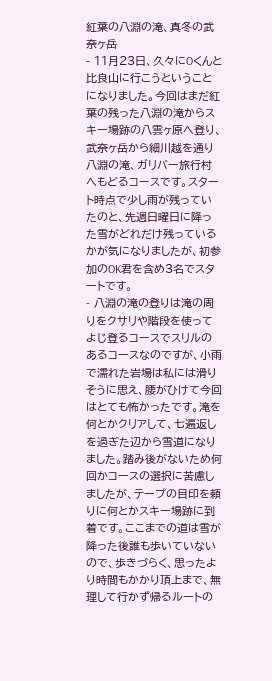紅葉の八淵の滝、真冬の武奈ヶ岳
- 11月23日、久々にOくんと比良山に行こうということになりました。今回はまだ紅葉の残った八淵の滝からスキー場跡の八雲ヶ原へ登り、武奈ヶ岳から細川越を通り八淵の滝、ガリバー旅行村へもどるコースです。スタート時点で少し雨が残っていたのと、先週日曜日に降った雪がどれだけ残っているかが気になりましたが、初参加のOK君を含め3名でスタートです。
- 八淵の滝の登りは滝の周りをクサリや階段を使ってよじ登るコースでスリルのあるコースなのですが、小雨で濡れた岩場は私には滑りそうに思え、腰がひけて今回はとても怖かったです。滝を何とかクリアして、七遍返しを過ぎた辺から雪道になりました。踏み後がないため何回かコースの選択に苦慮しましたが、テープの目印を頼りに何とかスキー場跡に到着です。ここまでの道は雪が降った後誰も歩いていないので、歩きづらく、思ったより時間もかかり頂上まで、無理して行かず帰るルートの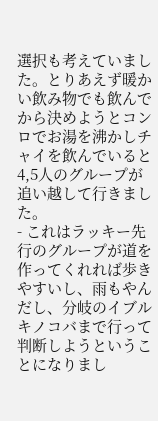選択も考えていました。とりあえず暖かい飲み物でも飲んでから決めようとコンロでお湯を沸かしチャイを飲んでいると4,5人のグループが追い越して行きました。
- これはラッキー先行のグループが道を作ってくれれば歩きやすいし、雨もやんだし、分岐のイブルキノコバまで行って判断しようということになりまし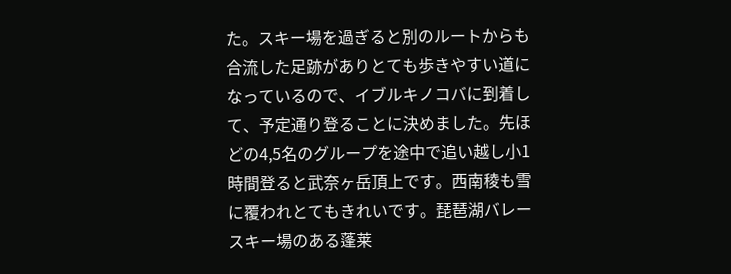た。スキー場を過ぎると別のルートからも合流した足跡がありとても歩きやすい道になっているので、イブルキノコバに到着して、予定通り登ることに決めました。先ほどの4,5名のグループを途中で追い越し小1時間登ると武奈ヶ岳頂上です。西南稜も雪に覆われとてもきれいです。琵琶湖バレースキー場のある蓬莱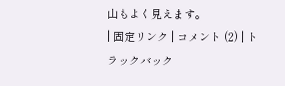山もよく見えます。
| 固定リンク | コメント (2) | トラックバック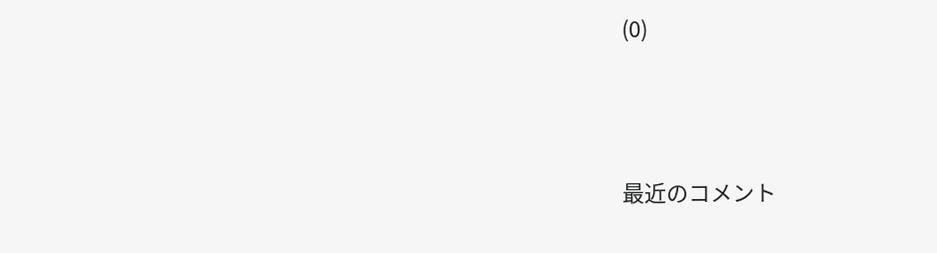(0)




最近のコメント